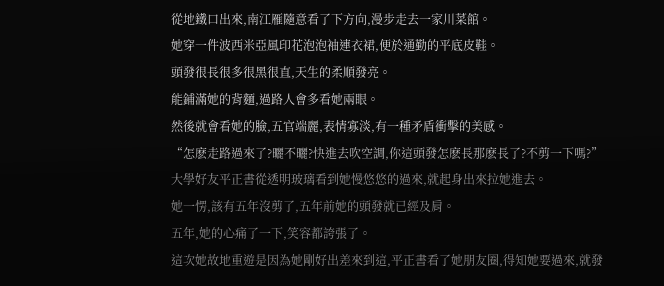從地鐵口出來,南江雁隨意看了下方向,漫步走去一家川菜館。
她穿一件波西米亞風印花泡泡袖連衣裙,便於通勤的平底皮鞋。
頭發很長很多很黑很直,天生的柔順發亮。
能鋪滿她的背麵,過路人會多看她兩眼。
然後就會看她的臉,五官端麗,表情寡淡,有一種矛盾衝擊的美感。
“怎麽走路過來了?曬不曬?快進去吹空調,你這頭發怎麽長那麽長了?不剪一下嗎?”
大學好友平正書從透明玻璃看到她慢悠悠的過來,就起身出來拉她進去。
她一愣,該有五年沒剪了,五年前她的頭發就已經及肩。
五年,她的心痛了一下,笑容都誇張了。
這次她故地重遊是因為她剛好出差來到這,平正書看了她朋友圈,得知她要過來,就發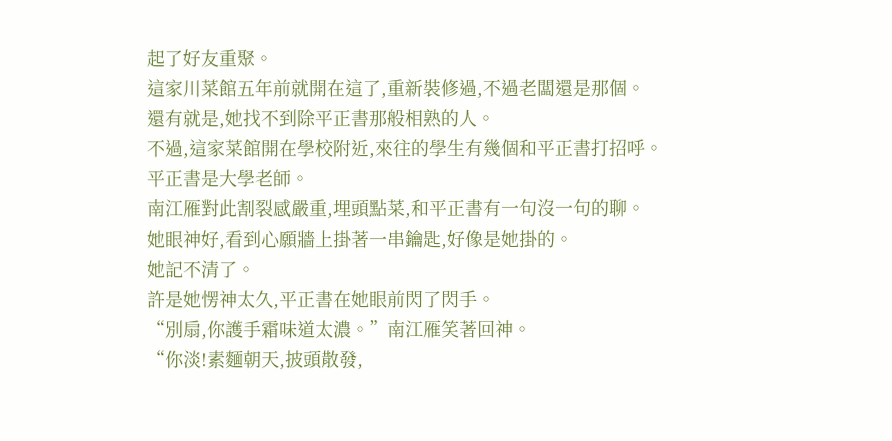起了好友重聚。
這家川菜館五年前就開在這了,重新裝修過,不過老闆還是那個。
還有就是,她找不到除平正書那般相熟的人。
不過,這家菜館開在學校附近,來往的學生有幾個和平正書打招呼。
平正書是大學老師。
南江雁對此割裂感嚴重,埋頭點菜,和平正書有一句沒一句的聊。
她眼神好,看到心願牆上掛著一串鑰匙,好像是她掛的。
她記不清了。
許是她愣神太久,平正書在她眼前閃了閃手。
“別扇,你護手霜味道太濃。”南江雁笑著回神。
“你淡!素麵朝天,披頭散發,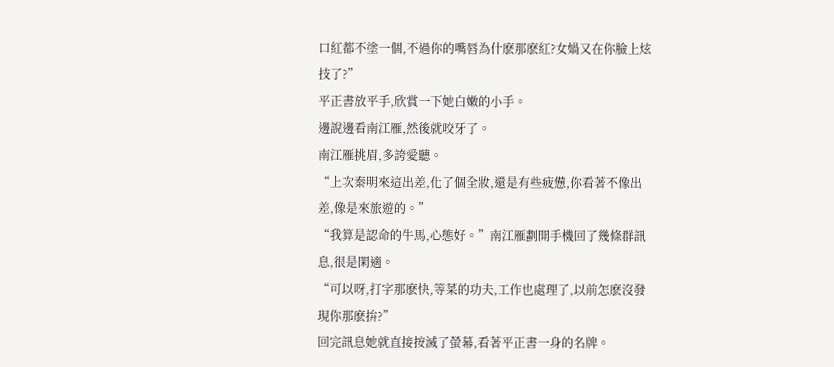口紅都不塗一個,不過你的嘴唇為什麽那麽紅?女媧又在你臉上炫技了?”
平正書放平手,欣賞一下她白嫩的小手。
邊說邊看南江雁,然後就咬牙了。
南江雁挑眉,多誇愛聽。
“上次秦明來這出差,化了個全妝,還是有些疲憊,你看著不像出差,像是來旅遊的。”
“我算是認命的牛馬,心態好。”南江雁劃開手機回了幾條群訊息,很是閑適。
“可以呀,打字那麽快,等菜的功夫,工作也處理了,以前怎麽沒發現你那麽拚?”
回完訊息她就直接按滅了螢幕,看著平正書一身的名牌。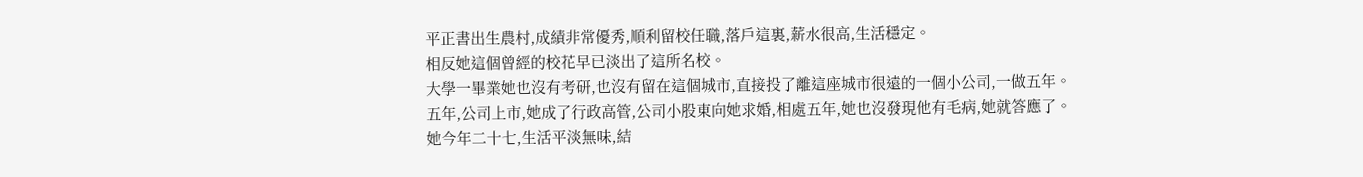平正書出生農村,成績非常優秀,順利留校任職,落戶這裏,薪水很高,生活穩定。
相反她這個曾經的校花早已淡出了這所名校。
大學一畢業她也沒有考研,也沒有留在這個城市,直接投了離這座城市很遠的一個小公司,一做五年。
五年,公司上市,她成了行政高管,公司小股東向她求婚,相處五年,她也沒發現他有毛病,她就答應了。
她今年二十七,生活平淡無味,結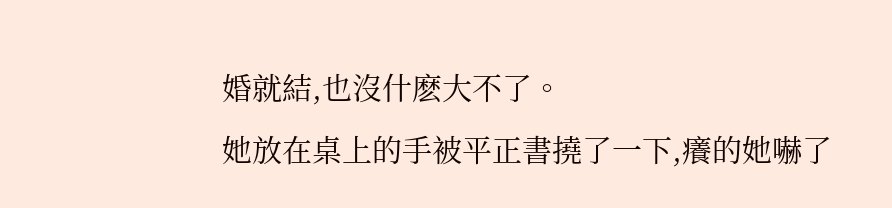婚就結,也沒什麽大不了。
她放在桌上的手被平正書撓了一下,癢的她嚇了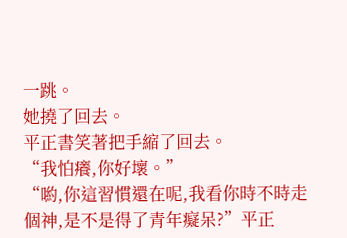一跳。
她撓了回去。
平正書笑著把手縮了回去。
“我怕癢,你好壞。”
“喲,你這習慣還在呢,我看你時不時走個神,是不是得了青年癡呆?”平正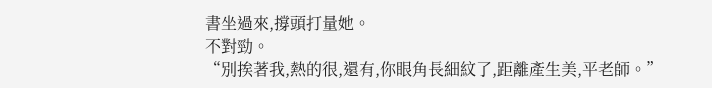書坐過來,撐頭打量她。
不對勁。
“別挨著我,熱的很,還有,你眼角長細紋了,距離產生美,平老師。”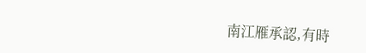南江雁承認,有時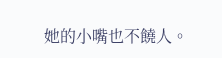她的小嘴也不饒人。